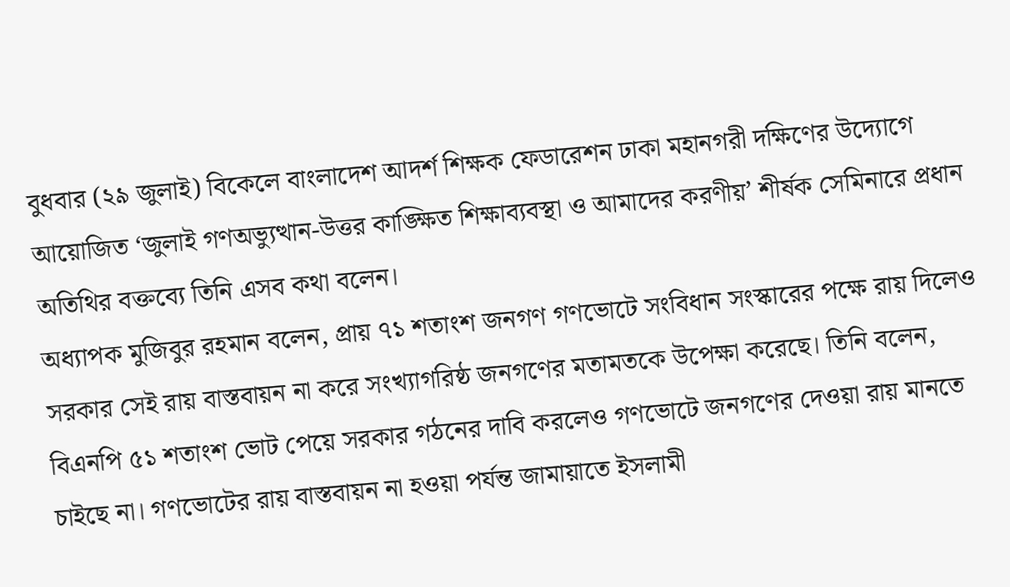বুধবার (২৯ জুলাই) বিকেলে বাংলাদেশ আদর্শ শিক্ষক ফেডারেশন ঢাকা মহানগরী দক্ষিণের উদ্যোগে আয়োজিত ‘জুলাই গণঅভ্যুত্থান-উত্তর কাঙ্ক্ষিত শিক্ষাব্যবস্থা ও আমাদের করণীয়’ শীর্ষক সেমিনারে প্রধান অতিথির বক্তব্যে তিনি এসব কথা বলেন।
অধ্যাপক মুজিবুর রহমান বলেন, প্রায় ৭১ শতাংশ জনগণ গণভোটে সংবিধান সংস্কারের পক্ষে রায় দিলেও সরকার সেই রায় বাস্তবায়ন না করে সংখ্যাগরিষ্ঠ জনগণের মতামতকে উপেক্ষা করেছে। তিনি বলেন, বিএনপি ৫১ শতাংশ ভোট পেয়ে সরকার গঠনের দাবি করলেও গণভোটে জনগণের দেওয়া রায় মানতে চাইছে না। গণভোটের রায় বাস্তবায়ন না হওয়া পর্যন্ত জামায়াতে ইসলামী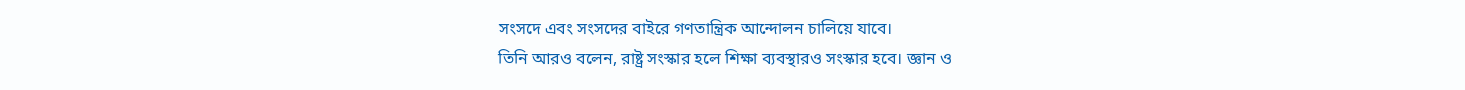সংসদে এবং সংসদের বাইরে গণতান্ত্রিক আন্দোলন চালিয়ে যাবে।
তিনি আরও বলেন, রাষ্ট্র সংস্কার হলে শিক্ষা ব্যবস্থারও সংস্কার হবে। জ্ঞান ও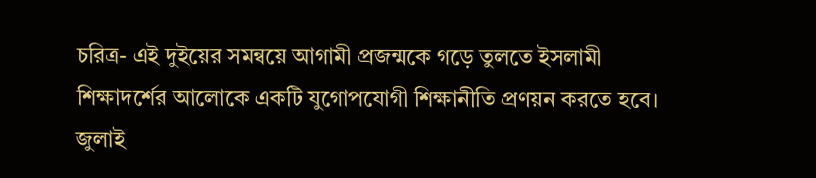চরিত্র- এই দুইয়ের সমন্বয়ে আগামী প্রজন্মকে গড়ে তুলতে ইসলামী শিক্ষাদর্শের আলোকে একটি যুগোপযোগী শিক্ষানীতি প্রণয়ন করতে হবে।
জুলাই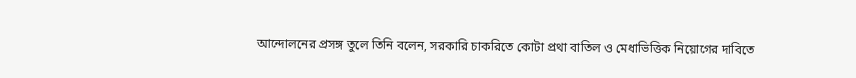আন্দোলনের প্রসঙ্গ তুলে তিনি বলেন, সরকারি চাকরিতে কোটা প্রথা বাতিল ও মেধাভিত্তিক নিয়োগের দাবিতে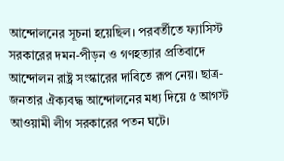আন্দোলনের সূচনা হয়েছিল। পরবর্তীতে ফ্যাসিস্ট সরকারের দমন-পীড়ন ও গণহত্যার প্রতিবাদে আন্দোলন রাষ্ট্র সংস্কারের দাবিতে রূপ নেয়। ছাত্র-জনতার ঐক্যবদ্ধ আন্দোলনের মধ্য দিয়ে ৫ আগস্ট আওয়ামী লীগ সরকারের পতন ঘটে।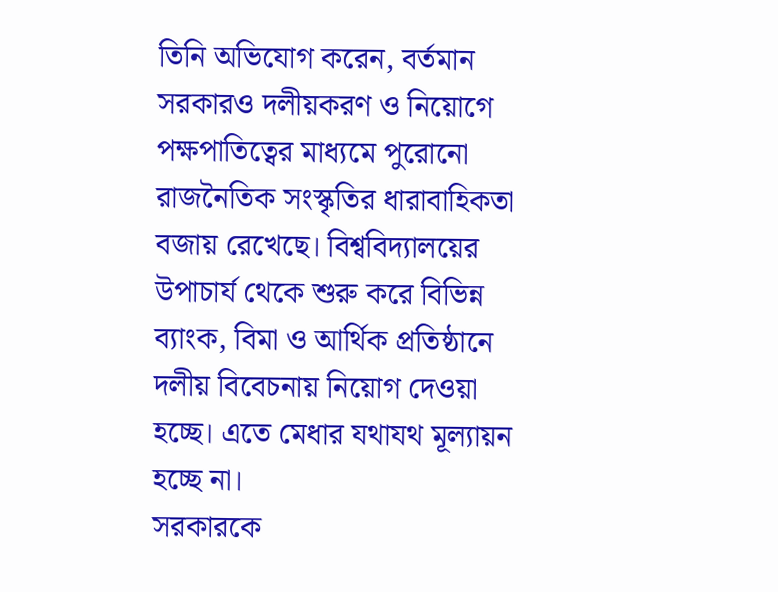তিনি অভিযোগ করেন, বর্তমান সরকারও দলীয়করণ ও নিয়োগে পক্ষপাতিত্বের মাধ্যমে পুরোনো রাজনৈতিক সংস্কৃতির ধারাবাহিকতা বজায় রেখেছে। বিশ্ববিদ্যালয়ের উপাচার্য থেকে শুরু করে বিভিন্ন ব্যাংক, বিমা ও আর্থিক প্রতিষ্ঠানে দলীয় বিবেচনায় নিয়োগ দেওয়া হচ্ছে। এতে মেধার যথাযথ মূল্যায়ন হচ্ছে না।
সরকারকে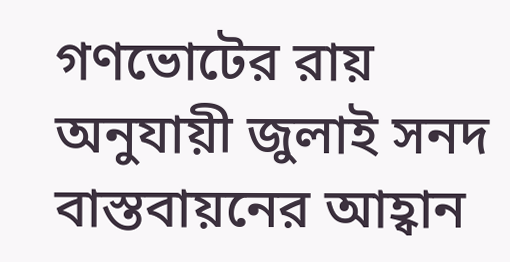গণভোটের রায় অনুযায়ী জুলাই সনদ বাস্তবায়নের আহ্বান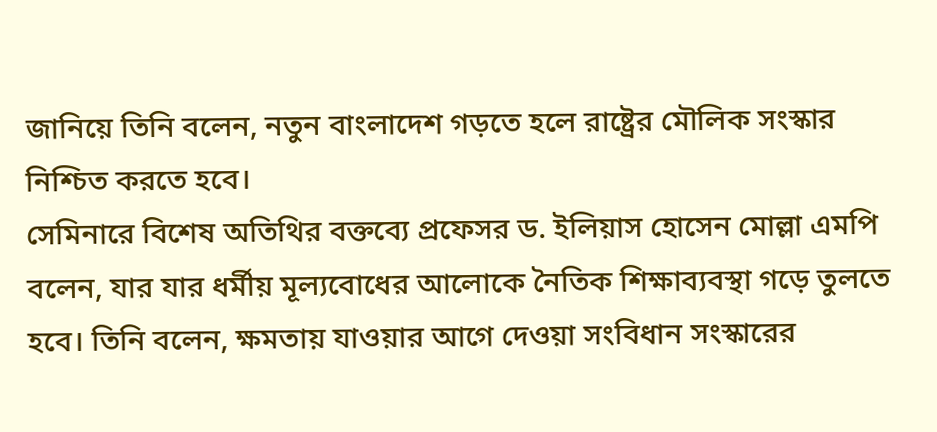জানিয়ে তিনি বলেন, নতুন বাংলাদেশ গড়তে হলে রাষ্ট্রের মৌলিক সংস্কার নিশ্চিত করতে হবে।
সেমিনারে বিশেষ অতিথির বক্তব্যে প্রফেসর ড. ইলিয়াস হোসেন মোল্লা এমপি বলেন, যার যার ধর্মীয় মূল্যবোধের আলোকে নৈতিক শিক্ষাব্যবস্থা গড়ে তুলতে হবে। তিনি বলেন, ক্ষমতায় যাওয়ার আগে দেওয়া সংবিধান সংস্কারের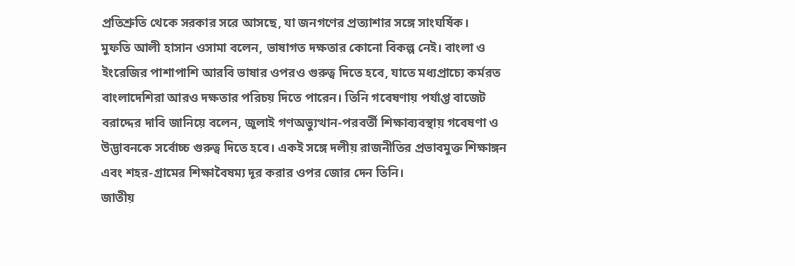প্রতিশ্রুতি থেকে সরকার সরে আসছে, যা জনগণের প্রত্যাশার সঙ্গে সাংঘর্ষিক।
মুফতি আলী হাসান ওসামা বলেন, ভাষাগত দক্ষতার কোনো বিকল্প নেই। বাংলা ও ইংরেজির পাশাপাশি আরবি ভাষার ওপরও গুরুত্ব দিতে হবে, যাতে মধ্যপ্রাচ্যে কর্মরত বাংলাদেশিরা আরও দক্ষতার পরিচয় দিতে পারেন। তিনি গবেষণায় পর্যাপ্ত বাজেট বরাদ্দের দাবি জানিয়ে বলেন, জুলাই গণঅভ্যুত্থান-পরবর্তী শিক্ষাব্যবস্থায় গবেষণা ও উদ্ভাবনকে সর্বোচ্চ গুরুত্ব দিতে হবে। একই সঙ্গে দলীয় রাজনীতির প্রভাবমুক্ত শিক্ষাঙ্গন এবং শহর-গ্রামের শিক্ষাবৈষম্য দূর করার ওপর জোর দেন তিনি।
জাতীয়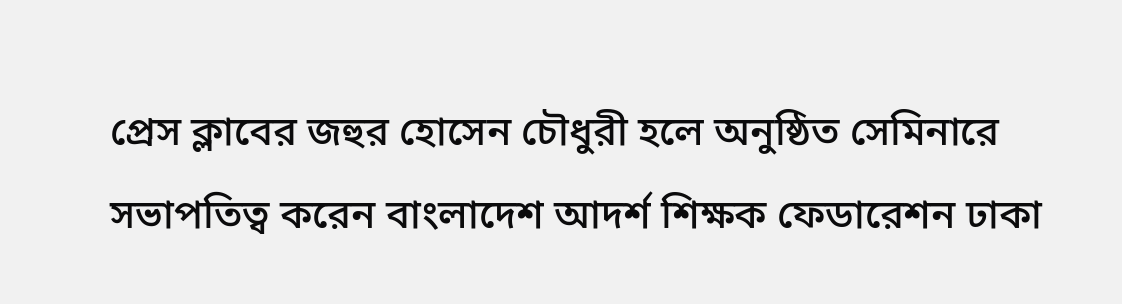প্রেস ক্লাবের জহুর হোসেন চৌধুরী হলে অনুষ্ঠিত সেমিনারে সভাপতিত্ব করেন বাংলাদেশ আদর্শ শিক্ষক ফেডারেশন ঢাকা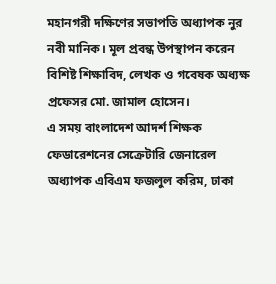মহানগরী দক্ষিণের সভাপতি অধ্যাপক নুর নবী মানিক। মূল প্রবন্ধ উপস্থাপন করেন বিশিষ্ট শিক্ষাবিদ, লেখক ও গবেষক অধ্যক্ষ প্রফেসর মো. জামাল হোসেন।
এ সময় বাংলাদেশ আদর্শ শিক্ষক ফেডারেশনের সেক্রেটারি জেনারেল অধ্যাপক এবিএম ফজলুল করিম, ঢাকা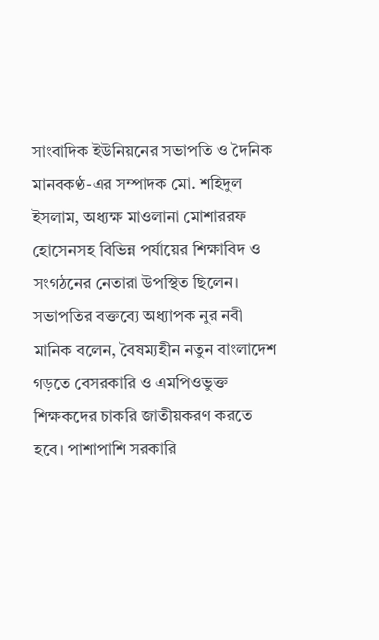সাংবাদিক ইউনিয়নের সভাপতি ও দৈনিক মানবকণ্ঠ-এর সম্পাদক মো. শহিদুল ইসলাম, অধ্যক্ষ মাওলানা মোশাররফ হোসেনসহ বিভিন্ন পর্যায়ের শিক্ষাবিদ ও সংগঠনের নেতারা উপস্থিত ছিলেন।
সভাপতির বক্তব্যে অধ্যাপক নুর নবী মানিক বলেন, বৈষম্যহীন নতুন বাংলাদেশ গড়তে বেসরকারি ও এমপিওভুক্ত শিক্ষকদের চাকরি জাতীয়করণ করতে হবে। পাশাপাশি সরকারি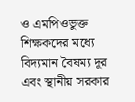ও এমপিওভুক্ত শিক্ষকদের মধ্যে বিদ্যমান বৈষম্য দূর এবং স্থানীয় সরকার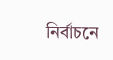নির্বাচনে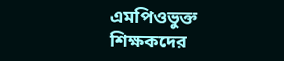এমপিওভুক্ত শিক্ষকদের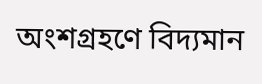অংশগ্রহণে বিদ্যমান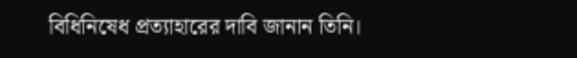বিধিনিষেধ প্রত্যাহারের দাবি জানান তিনি।